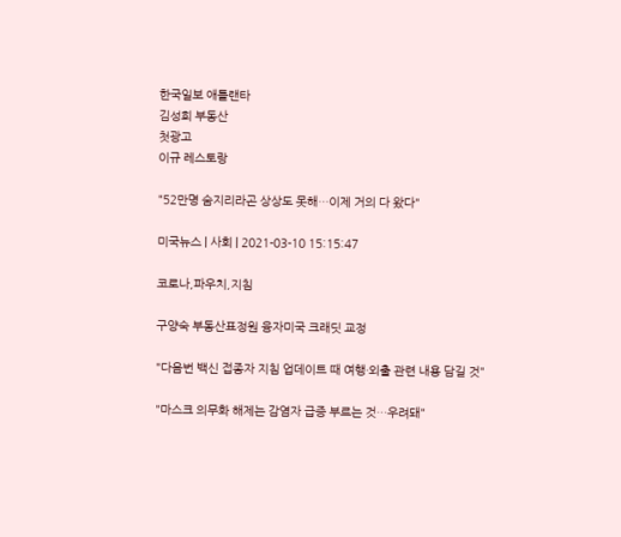한국일보 애틀랜타
김성희 부동산
첫광고
이규 레스토랑

"52만명 숨지리라곤 상상도 못해…이제 거의 다 왔다"

미국뉴스 | 사회 | 2021-03-10 15:15:47

코로나,파우치,지침

구양숙 부동산표정원 융자미국 크래딧 교정

"다음번 백신 접종자 지침 업데이트 때 여행·외출 관련 내용 담길 것"

"마스크 의무화 해제는 감염자 급증 부르는 것…우려돼"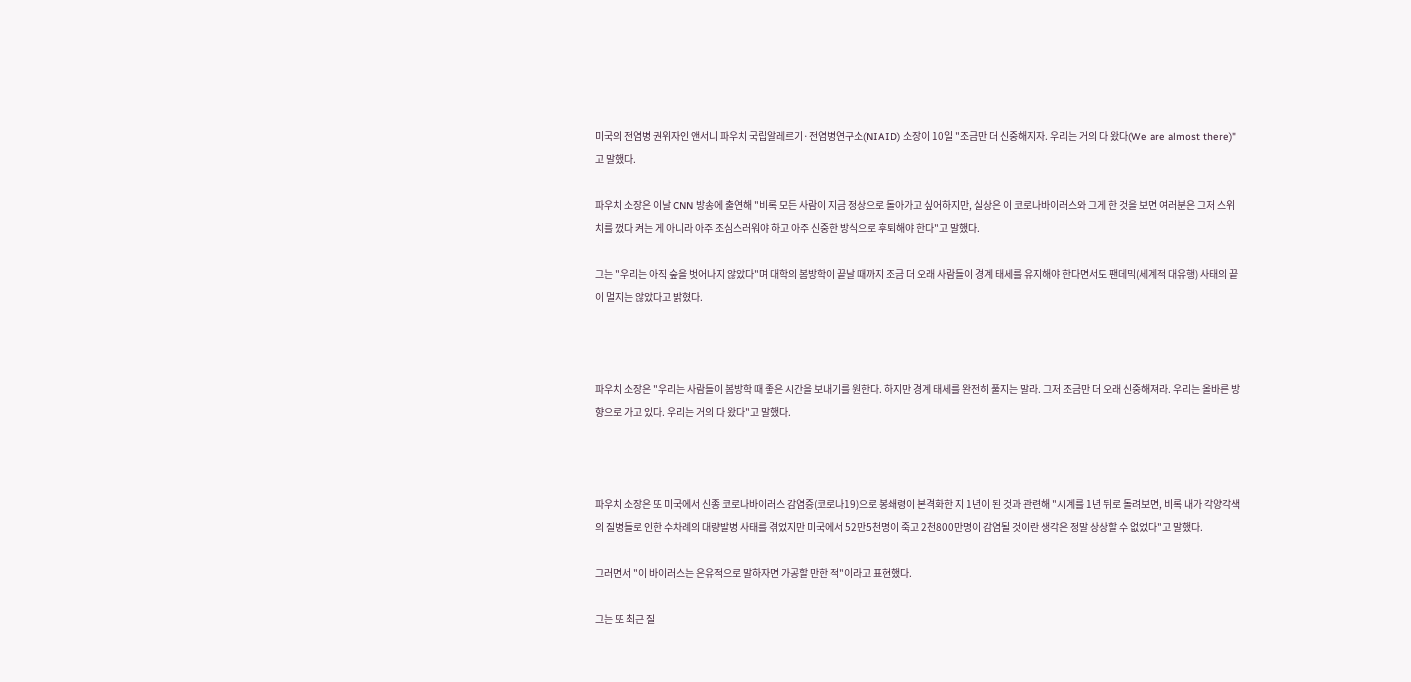미국의 전염병 권위자인 앤서니 파우치 국립알레르기·전염병연구소(NIAID) 소장이 10일 "조금만 더 신중해지자. 우리는 거의 다 왔다(We are almost there)"고 말했다.

파우치 소장은 이날 CNN 방송에 출연해 "비록 모든 사람이 지금 정상으로 돌아가고 싶어하지만, 실상은 이 코로나바이러스와 그게 한 것을 보면 여러분은 그저 스위치를 껐다 켜는 게 아니라 아주 조심스러워야 하고 아주 신중한 방식으로 후퇴해야 한다"고 말했다.

그는 "우리는 아직 숲을 벗어나지 않았다"며 대학의 봄방학이 끝날 때까지 조금 더 오래 사람들이 경계 태세를 유지해야 한다면서도 팬데믹(세계적 대유행) 사태의 끝이 멀지는 않았다고 밝혔다.



파우치 소장은 "우리는 사람들이 봄방학 때 좋은 시간을 보내기를 원한다. 하지만 경계 태세를 완전히 풀지는 말라. 그저 조금만 더 오래 신중해져라. 우리는 올바른 방향으로 가고 있다. 우리는 거의 다 왔다"고 말했다.



파우치 소장은 또 미국에서 신종 코로나바이러스 감염증(코로나19)으로 봉쇄령이 본격화한 지 1년이 된 것과 관련해 "시계를 1년 뒤로 돌려보면, 비록 내가 각양각색의 질병들로 인한 수차례의 대량발병 사태를 겪었지만 미국에서 52만5천명이 죽고 2천800만명이 감염될 것이란 생각은 정말 상상할 수 없었다"고 말했다.

그러면서 "이 바이러스는 은유적으로 말하자면 가공할 만한 적"이라고 표현했다.

그는 또 최근 질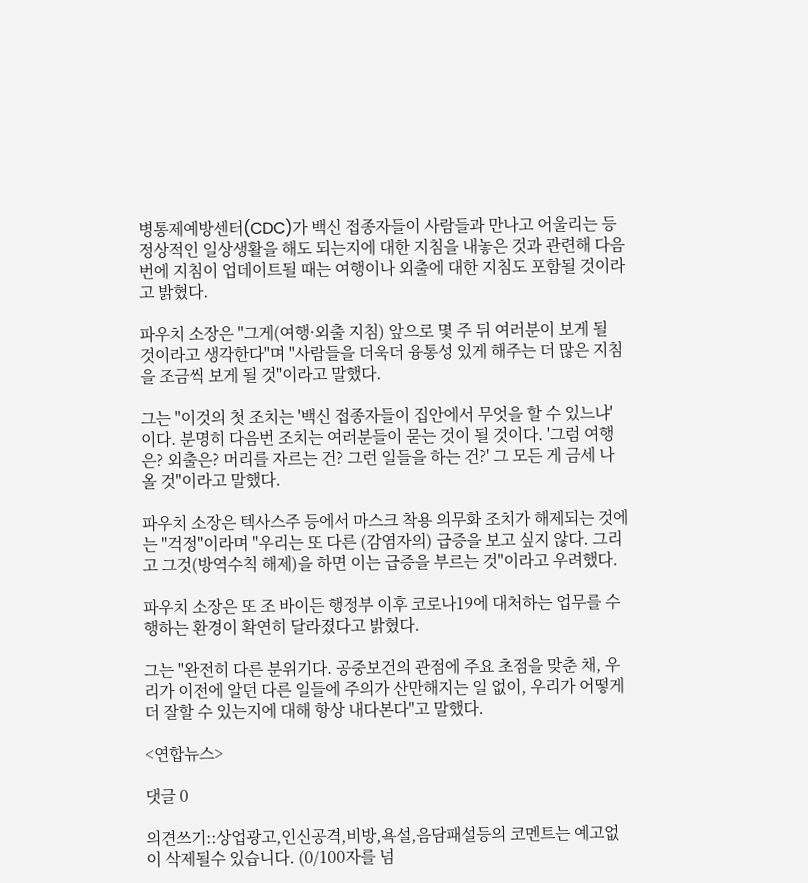병통제예방센터(CDC)가 백신 접종자들이 사람들과 만나고 어울리는 등 정상적인 일상생활을 해도 되는지에 대한 지침을 내놓은 것과 관련해 다음번에 지침이 업데이트될 때는 여행이나 외출에 대한 지침도 포함될 것이라고 밝혔다.

파우치 소장은 "그게(여행·외출 지침) 앞으로 몇 주 뒤 여러분이 보게 될 것이라고 생각한다"며 "사람들을 더욱더 융통성 있게 해주는 더 많은 지침을 조금씩 보게 될 것"이라고 말했다.

그는 "이것의 첫 조치는 '백신 접종자들이 집안에서 무엇을 할 수 있느냐'이다. 분명히 다음번 조치는 여러분들이 묻는 것이 될 것이다. '그럼 여행은? 외출은? 머리를 자르는 건? 그런 일들을 하는 건?' 그 모든 게 금세 나올 것"이라고 말했다.

파우치 소장은 텍사스주 등에서 마스크 착용 의무화 조치가 해제되는 것에는 "걱정"이라며 "우리는 또 다른 (감염자의) 급증을 보고 싶지 않다. 그리고 그것(방역수칙 해제)을 하면 이는 급증을 부르는 것"이라고 우려했다.

파우치 소장은 또 조 바이든 행정부 이후 코로나19에 대처하는 업무를 수행하는 환경이 확연히 달라졌다고 밝혔다.

그는 "완전히 다른 분위기다. 공중보건의 관점에 주요 초점을 맞춘 채, 우리가 이전에 알던 다른 일들에 주의가 산만해지는 일 없이, 우리가 어떻게 더 잘할 수 있는지에 대해 항상 내다본다"고 말했다.

<연합뉴스>

댓글 0

의견쓰기::상업광고,인신공격,비방,욕설,음담패설등의 코멘트는 예고없이 삭제될수 있습니다. (0/100자를 넘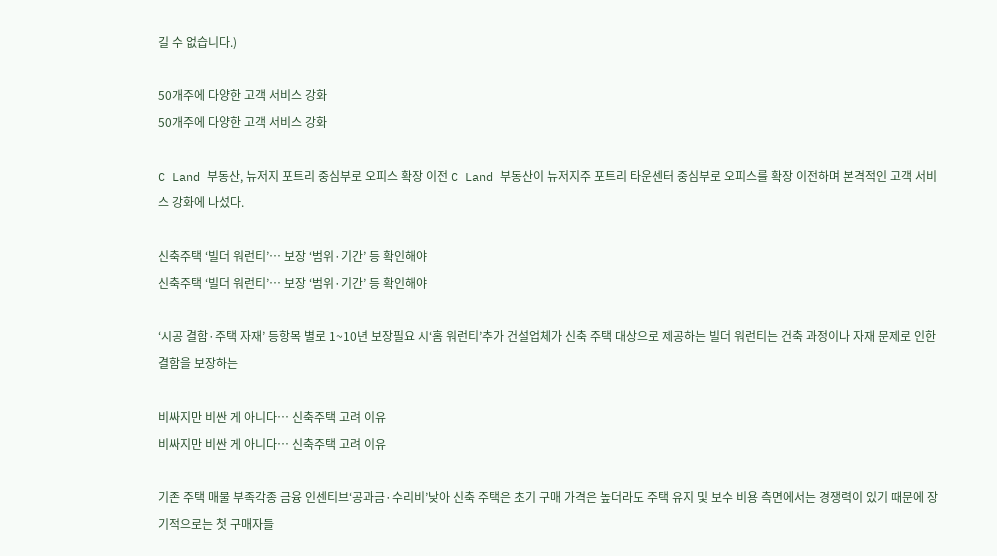길 수 없습니다.)

50개주에 다양한 고객 서비스 강화
50개주에 다양한 고객 서비스 강화

C Land 부동산, 뉴저지 포트리 중심부로 오피스 확장 이전 C Land 부동산이 뉴저지주 포트리 타운센터 중심부로 오피스를 확장 이전하며 본격적인 고객 서비스 강화에 나섰다.

신축주택 ‘빌더 워런티’… 보장 ‘범위·기간’ 등 확인해야
신축주택 ‘빌더 워런티’… 보장 ‘범위·기간’ 등 확인해야

‘시공 결함·주택 자재’ 등항목 별로 1~10년 보장필요 시‘홈 워런티’추가 건설업체가 신축 주택 대상으로 제공하는 빌더 워런티는 건축 과정이나 자재 문제로 인한 결함을 보장하는

비싸지만 비싼 게 아니다… 신축주택 고려 이유
비싸지만 비싼 게 아니다… 신축주택 고려 이유

기존 주택 매물 부족각종 금융 인센티브‘공과금·수리비’낮아 신축 주택은 초기 구매 가격은 높더라도 주택 유지 및 보수 비용 측면에서는 경쟁력이 있기 때문에 장기적으로는 첫 구매자들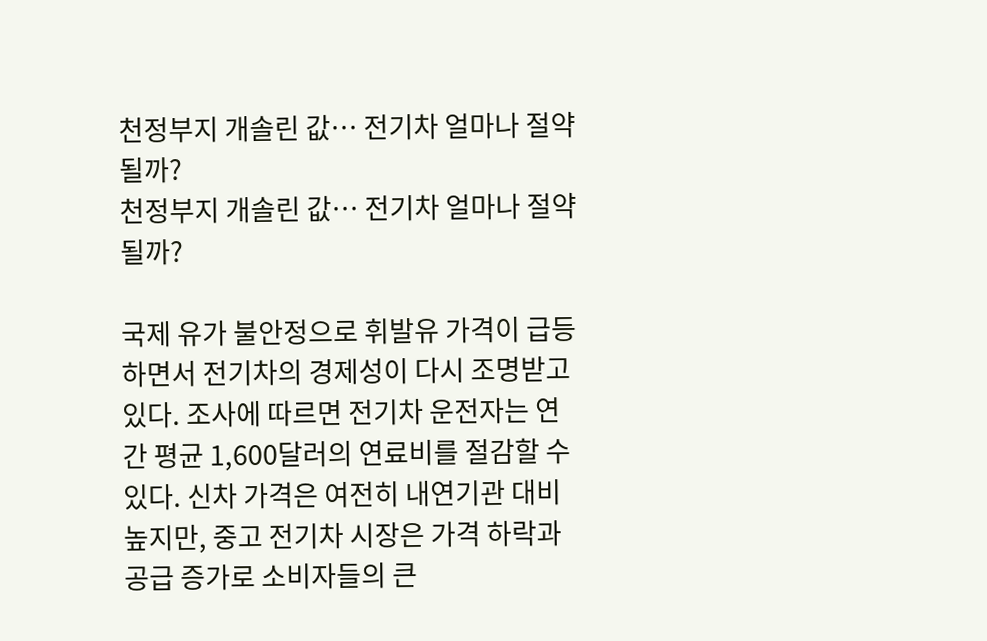천정부지 개솔린 값… 전기차 얼마나 절약될까?
천정부지 개솔린 값… 전기차 얼마나 절약될까?

국제 유가 불안정으로 휘발유 가격이 급등하면서 전기차의 경제성이 다시 조명받고 있다. 조사에 따르면 전기차 운전자는 연간 평균 1,600달러의 연료비를 절감할 수 있다. 신차 가격은 여전히 내연기관 대비 높지만, 중고 전기차 시장은 가격 하락과 공급 증가로 소비자들의 큰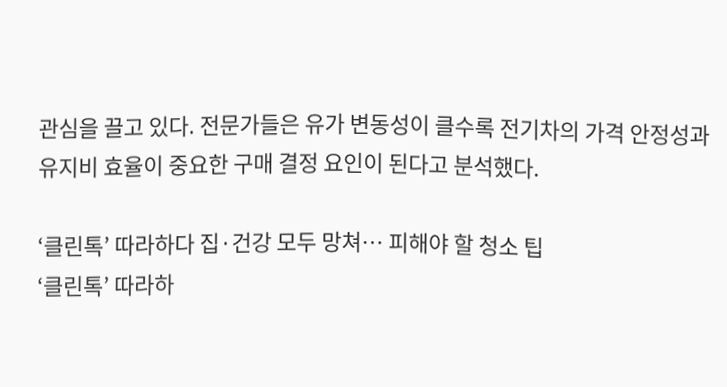관심을 끌고 있다. 전문가들은 유가 변동성이 클수록 전기차의 가격 안정성과 유지비 효율이 중요한 구매 결정 요인이 된다고 분석했다.

‘클린톡’ 따라하다 집·건강 모두 망쳐… 피해야 할 청소 팁
‘클린톡’ 따라하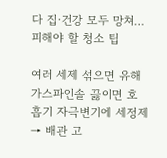다 집·건강 모두 망쳐… 피해야 할 청소 팁

여러 세제 섞으면 유해 가스파인솔 끓이면 호흡기 자극변기에 세정제 → 배관 고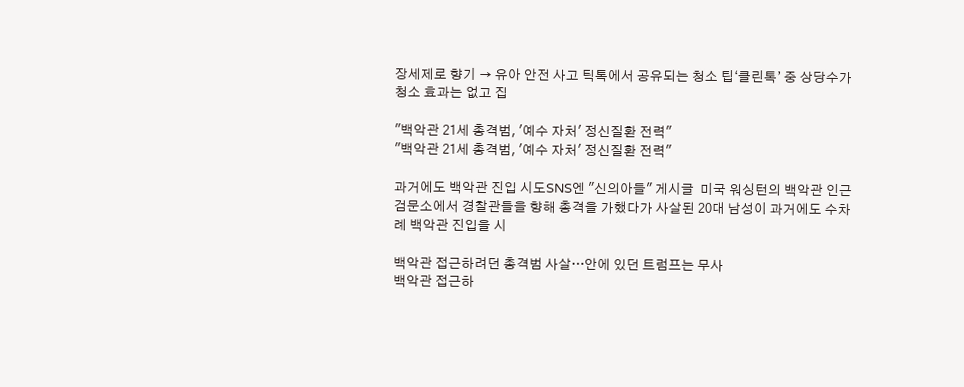장세제로 향기 → 유아 안전 사고 틱톡에서 공유되는 청소 팁‘클린톡’ 중 상당수가 청소 효과는 없고 집

"백악관 21세 총격범, '예수 자처' 정신질환 전력"
"백악관 21세 총격범, '예수 자처' 정신질환 전력"

과거에도 백악관 진입 시도SNS엔 "신의아들" 게시글  미국 워싱턴의 백악관 인근 검문소에서 경찰관들을 향해 총격을 가했다가 사살된 20대 남성이 과거에도 수차례 백악관 진입을 시

백악관 접근하려던 총격범 사살…안에 있던 트럼프는 무사
백악관 접근하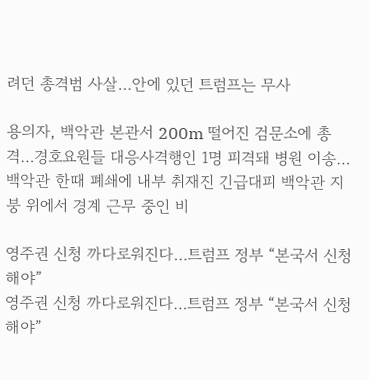려던 총격범 사살…안에 있던 트럼프는 무사

용의자, 백악관 본관서 200m 떨어진 검문소에 총격…경호요원들 대응사격행인 1명 피격돼 병원 이송…백악관 한때 폐쇄에 내부 취재진 긴급대피 백악관 지붕 위에서 경계 근무 중인 비

영주권 신청 까다로워진다…트럼프 정부 “본국서 신청해야”
영주권 신청 까다로워진다…트럼프 정부 “본국서 신청해야”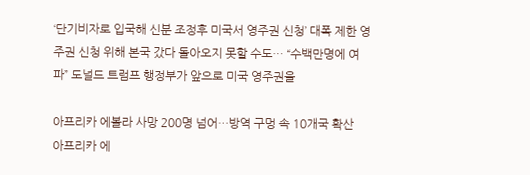‘단기비자로 입국해 신분 조정후 미국서 영주권 신청’ 대폭 제한 영주권 신청 위해 본국 갔다 돌아오지 못할 수도… “수백만명에 여파” 도널드 트럼프 행정부가 앞으로 미국 영주권을

아프리카 에볼라 사망 200명 넘어…방역 구멍 속 10개국 확산
아프리카 에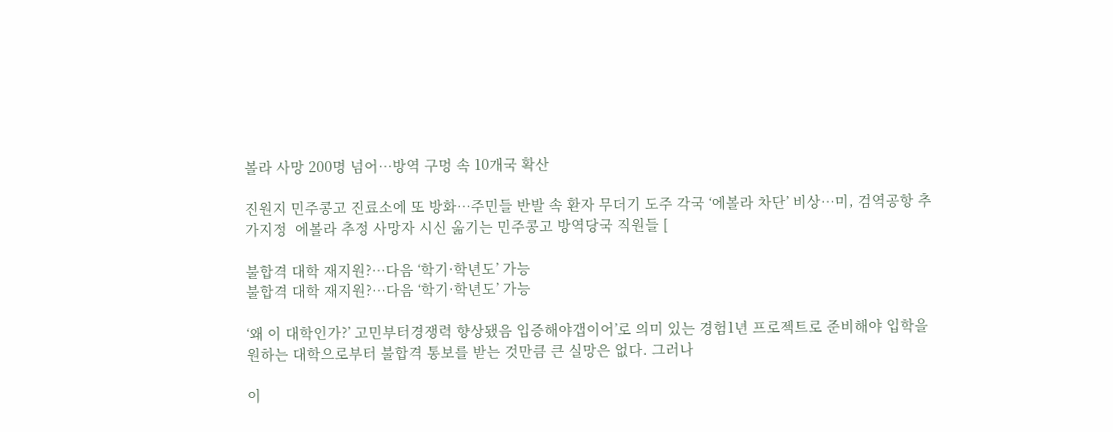볼라 사망 200명 넘어…방역 구멍 속 10개국 확산

진원지 민주콩고 진료소에 또 방화…주민들 반발 속 환자 무더기 도주 각국 ‘에볼라 차단’ 비상…미, 검역공항 추가지정  에볼라 추정 사망자 시신 옮기는 민주콩고 방역당국 직원들 [

불합격 대학 재지원?…다음 ‘학기·학년도’ 가능
불합격 대학 재지원?…다음 ‘학기·학년도’ 가능

‘왜 이 대학인가?’ 고민부터경쟁력 향상됐음 입증해야갭이어’로 의미 있는 경험1년 프로젝트로 준비해야 입학을 원하는 대학으로부터 불합격 통보를 받는 것만큼 큰 실망은 없다. 그러나

이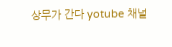상무가 간다 yotube 채널